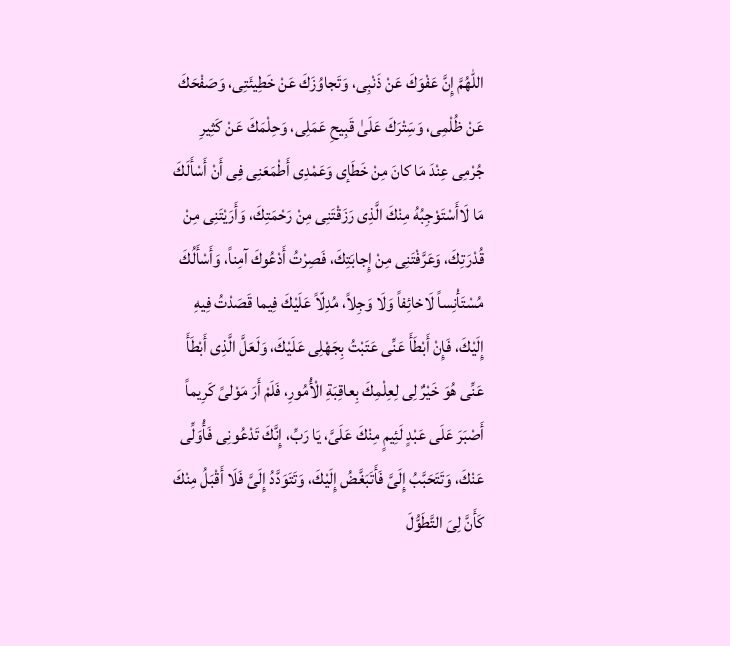اللّٰهُمَّ إِنَّ عَفْوَكَ عَنْ ذَنْبِى، وَتَجاوُزَكَ عَنْ خَطِيئَتِى، وَصَفْحَكَ عَنْ ظُلْمِى، وَسَِتْرَكَ عَلَىٰ قَبِيحِ عَمَلِى، وَحِلْمَكَ عَنْ كَثِيرِ جُرْمِى عِنْدَ مَا كانَ مِنْ خَطَإى وَعَمْدِى أَطْمَعَنِى فِى أَنْ أَسْأَلَكَ مَا لَاأَسْتَوْجِبُهُ مِنْكَ الَّذِى رَزَقْتَنِى مِنْ رَحْمَتِكَ، وَأَرَيْتَنِى مِنْ قُدْرَتِكَ، وَعَرَّفْتَنِى مِنْ إِجابَتِكَ، فَصِرْتُ أَدْعُوكَ آمِناً، وَأَسْأَلُكَ مُسْتَأْنِساً لَاخائِفاً وَلَا وَجِلاً، مُدِلّاً عَلَيْكَ فِيما قَصَدْتُ فِيهِ إِلَيْكَ، فَإِنْ أَبْطَأَ عَنِّى عَتَبْتُ بِجَهْلِى عَلَيْكَ، وَلَعَلَّ الَّذِى أَبْطَأَ عَنِّى هُوَ خَيْرٌ لِى لِعِلْمِكَ بِعاقِبَةِ الْأُمُورِ، فَلَمْ أَرَ مَوْلىً كَرِيماً أَصْبَرَ عَلَى عَبْدٍ لَئِيمٍ مِنْكَ عَلَىَّ، يَا رَبِّ، إِنَّكَ تَدْعُونِى فَأُوَلِّى عَنْكَ، وَتَتَحَبَّبُ إِلَىَّ فَأَتَبَغَّضُ إِلَيْكَ، وَتَتَوَدَّدُ إِلَىَّ فَلَا أَقْبَلُ مِنْكَ كَأَنَّ لِىَ التَّطَوُّلَ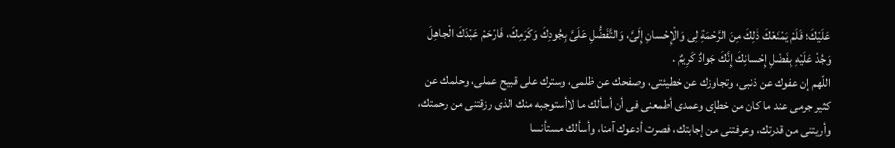عَلَيْكَ؛ فَلَمْ يَمْنَعْكَ ذٰلِكَ مِنَ الرَّحْمَةِ لِى وَالْإِحْسانِ إِلَىَّ، وَالتَّفَضُّلِ عَلَىَّ بِجُودِكَ وَكَرَمِكَ، فَارْحَمْ عَبْدَكَ الْجاهِلَ وَجُدْ عَلَيْهِ بِفَضْلِ إِحْسانِكَ إِنَّكَ جَوادٌ كَرِيمٌ .
اللّهم إن عفوك عن ذنبى، وتجاوزك عن خطيئتى، وصفحك عن ظلمى، وسترك على قبيح عملى، وحلمك عن كثير جرمى عند ما كان من خطإى وعمدى أطمعنى فى أن أسألك ما لاأستوجبه منك الذى رزقتنى من رحمتك، وأريتنى من قدرتك، وعرفتنى من إجابتك، فصرت أدعوك آمنا، وأسألك مستأنسا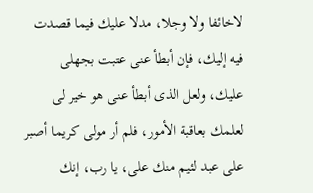لاخائفا ولا وجلا، مدلا عليك فيما قصدت فيه إليك، فإن أبطأ عنى عتبت بجهلى عليك، ولعل الذى أبطأ عنى هو خير لى لعلمك بعاقبة الأمور، فلم أر مولى كريما أصبر على عبد لئيم منك على، يا رب، إنك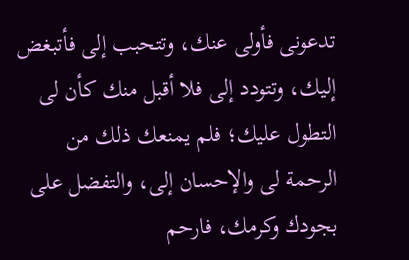تدعونى فأولى عنك، وتتحبب إلى فأتبغض إليك، وتتودد إلى فلا أقبل منك كأن لى التطول عليك؛ فلم يمنعك ذلك من الرحمة لى والإحسان إلى، والتفضل على بجودك وكرمك، فارحم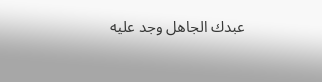عبدك الجاهل وجد عليه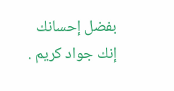بفضل إحسانك إنك جواد كريم .